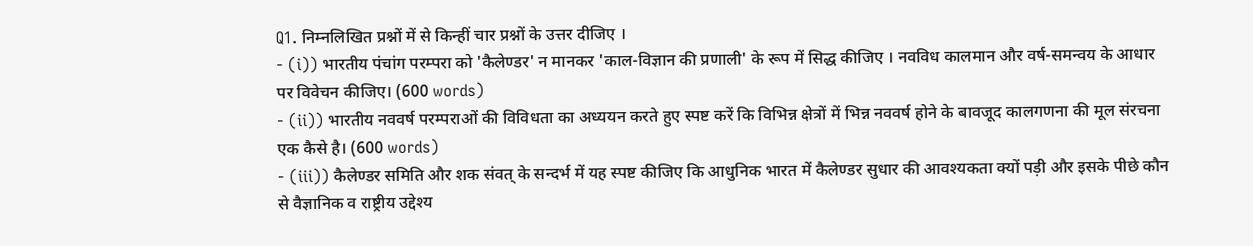Q1. निम्नलिखित प्रश्नों में से किन्हीं चार प्रश्नों के उत्तर दीजिए ।
- (i)) भारतीय पंचांग परम्परा को 'कैलेण्डर' न मानकर 'काल-विज्ञान की प्रणाली' के रूप में सिद्ध कीजिए । नवविध कालमान और वर्ष-समन्वय के आधार पर विवेचन कीजिए। (600 words)
- (ii)) भारतीय नववर्ष परम्पराओं की विविधता का अध्ययन करते हुए स्पष्ट करें कि विभिन्न क्षेत्रों में भिन्न नववर्ष होने के बावजूद कालगणना की मूल संरचना एक कैसे है। (600 words)
- (iii)) कैलेण्डर समिति और शक संवत् के सन्दर्भ में यह स्पष्ट कीजिए कि आधुनिक भारत में कैलेण्डर सुधार की आवश्यकता क्यों पड़ी और इसके पीछे कौन से वैज्ञानिक व राष्ट्रीय उद्देश्य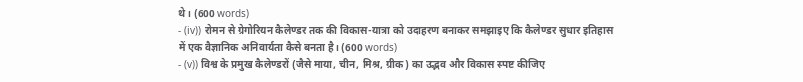थे। (600 words)
- (iv)) रोमन से ग्रेगोरियन कैलेण्डर तक की विकास-यात्रा को उदाहरण बनाकर समझाइए कि कैलेण्डर सुधार इतिहास में एक वैज्ञानिक अनिवार्यता कैसे बनता है। (600 words)
- (v)) विश्व के प्रमुख कैलेण्डरों (जैसे माया, चीन, मिश्र, ग्रीक) का उद्भव और विकास स्पष्ट कीजिए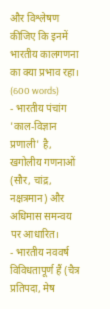और विश्लेषण कीजिए कि इनमें भारतीय कालगणना का क्या प्रभाव रहा। (600 words)
- भारतीय पंचांग 'काल-विज्ञान प्रणाली' है, खगोलीय गणनाओं (सौर, चांद्र, नक्षत्रमान) और अधिमास समन्वय पर आधारित।
- भारतीय नववर्ष विविधतापूर्ण हैं (चैत्र प्रतिपदा, मेष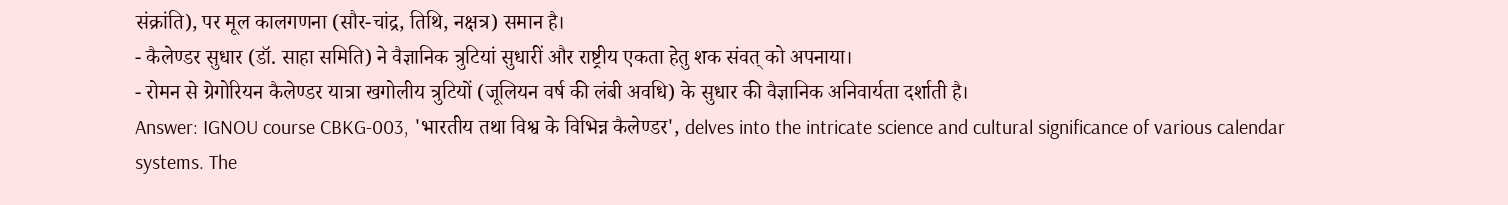संक्रांति), पर मूल कालगणना (सौर-चांद्र, तिथि, नक्षत्र) समान है।
- कैलेण्डर सुधार (डॉ. साहा समिति) ने वैज्ञानिक त्रुटियां सुधारीं और राष्ट्रीय एकता हेतु शक संवत् को अपनाया।
- रोमन से ग्रेगोरियन कैलेण्डर यात्रा खगोलीय त्रुटियों (जूलियन वर्ष की लंबी अवधि) के सुधार की वैज्ञानिक अनिवार्यता दर्शाती है।
Answer: IGNOU course CBKG-003, 'भारतीय तथा विश्व के विभिन्न कैलेण्डर', delves into the intricate science and cultural significance of various calendar systems. The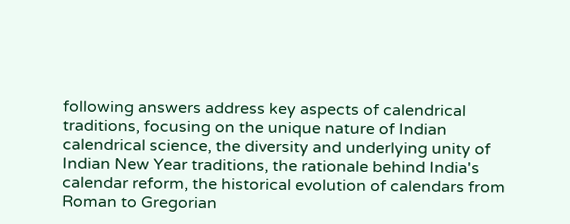following answers address key aspects of calendrical traditions, focusing on the unique nature of Indian calendrical science, the diversity and underlying unity of Indian New Year traditions, the rationale behind India's calendar reform, the historical evolution of calendars from Roman to Gregorian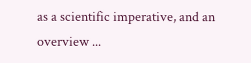as a scientific imperative, and an overview ...